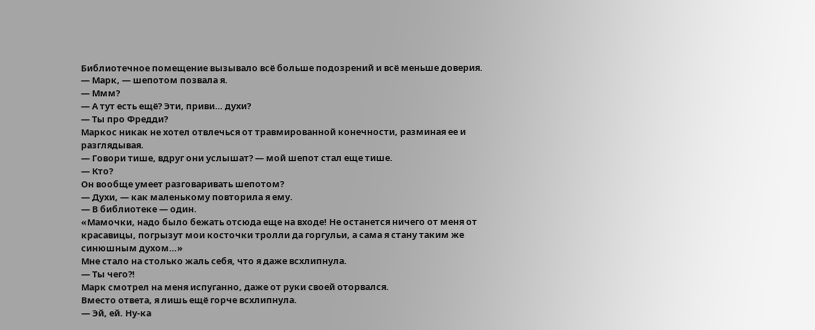Библиотечное помещение вызывало всё больше подозрений и всё меньше доверия.
— Марк, — шепотом позвала я.
— Ммм?
— А тут есть ещё? Эти, приви… духи?
— Ты про Фредди?
Маркос никак не хотел отвлечься от травмированной конечности, разминая ее и разглядывая.
— Говори тише, вдруг они услышат? — мой шепот стал еще тише.
— Кто?
Он вообще умеет разговаривать шепотом?
— Духи, — как маленькому повторила я ему.
— В библиотеке — один.
«Мамочки, надо было бежать отсюда еще на входе! Не останется ничего от меня от красавицы, погрызут мои косточки тролли да горгульи, а сама я стану таким же синюшным духом…»
Мне стало на столько жаль себя, что я даже всхлипнула.
— Ты чего?!
Марк смотрел на меня испуганно, даже от руки своей оторвался.
Вместо ответа, я лишь ещё горче всхлипнула.
— Эй, ей. Ну-ка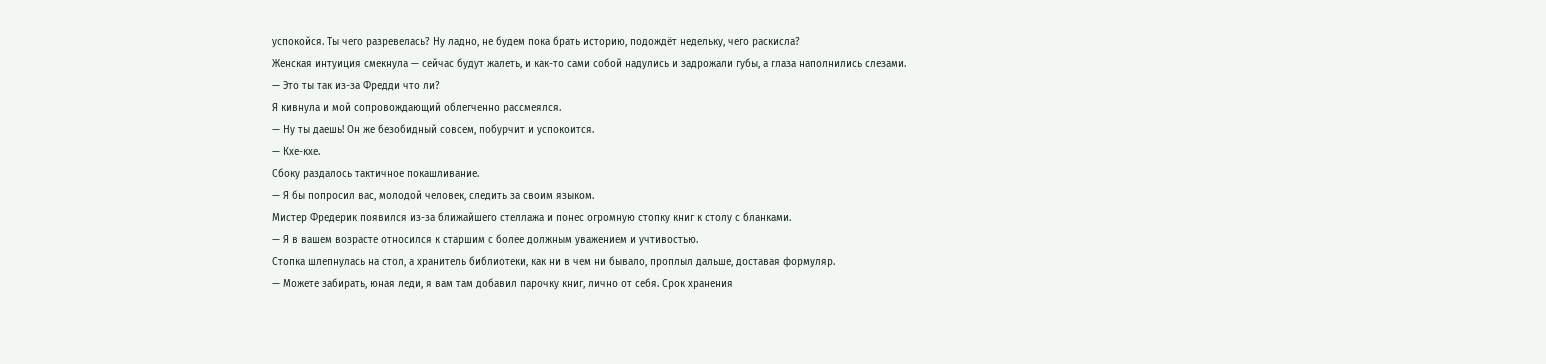успокойся. Ты чего разревелась? Ну ладно, не будем пока брать историю, подождёт недельку, чего раскисла?
Женская интуиция смекнула — сейчас будут жалеть, и как-то сами собой надулись и задрожали губы, а глаза наполнились слезами.
— Это ты так из-за Фредди что ли?
Я кивнула и мой сопровождающий облегченно рассмеялся.
— Ну ты даешь! Он же безобидный совсем, побурчит и успокоится.
— Кхе-кхе.
Сбоку раздалось тактичное покашливание.
— Я бы попросил вас, молодой человек, следить за своим языком.
Мистер Фредерик появился из-за ближайшего стеллажа и понес огромную стопку книг к столу с бланками.
— Я в вашем возрасте относился к старшим с более должным уважением и учтивостью.
Стопка шлепнулась на стол, а хранитель библиотеки, как ни в чем ни бывало, проплыл дальше, доставая формуляр.
— Можете забирать, юная леди, я вам там добавил парочку книг, лично от себя. Срок хранения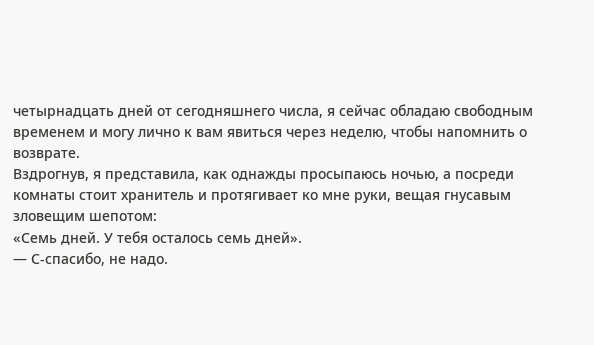четырнадцать дней от сегодняшнего числа, я сейчас обладаю свободным временем и могу лично к вам явиться через неделю, чтобы напомнить о возврате.
Вздрогнув, я представила, как однажды просыпаюсь ночью, а посреди комнаты стоит хранитель и протягивает ко мне руки, вещая гнусавым зловещим шепотом:
«Семь дней. У тебя осталось семь дней».
— С-спасибо, не надо.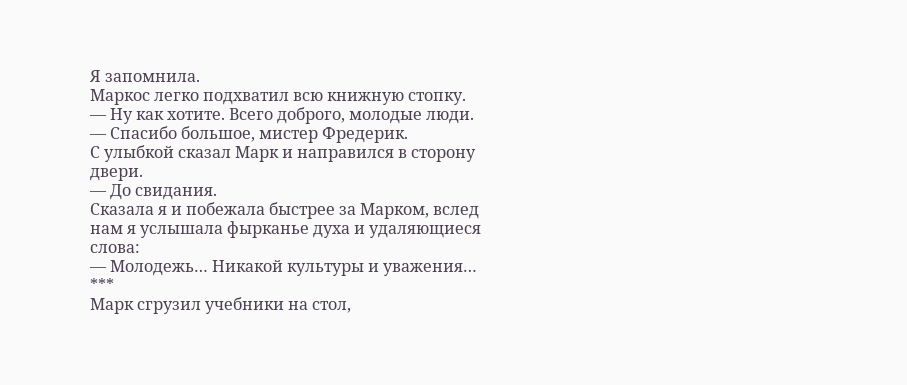Я запомнила.
Маркос легко подхватил всю книжную стопку.
— Ну как хотите. Всего доброго, молодые люди.
— Спасибо большое, мистер Фредерик.
С улыбкой сказал Марк и направился в сторону двери.
— До свидания.
Сказала я и побежала быстрее за Марком, вслед нам я услышала фырканье духа и удаляющиеся слова:
— Молодежь… Никакой культуры и уважения…
***
Марк сгрузил учебники на стол,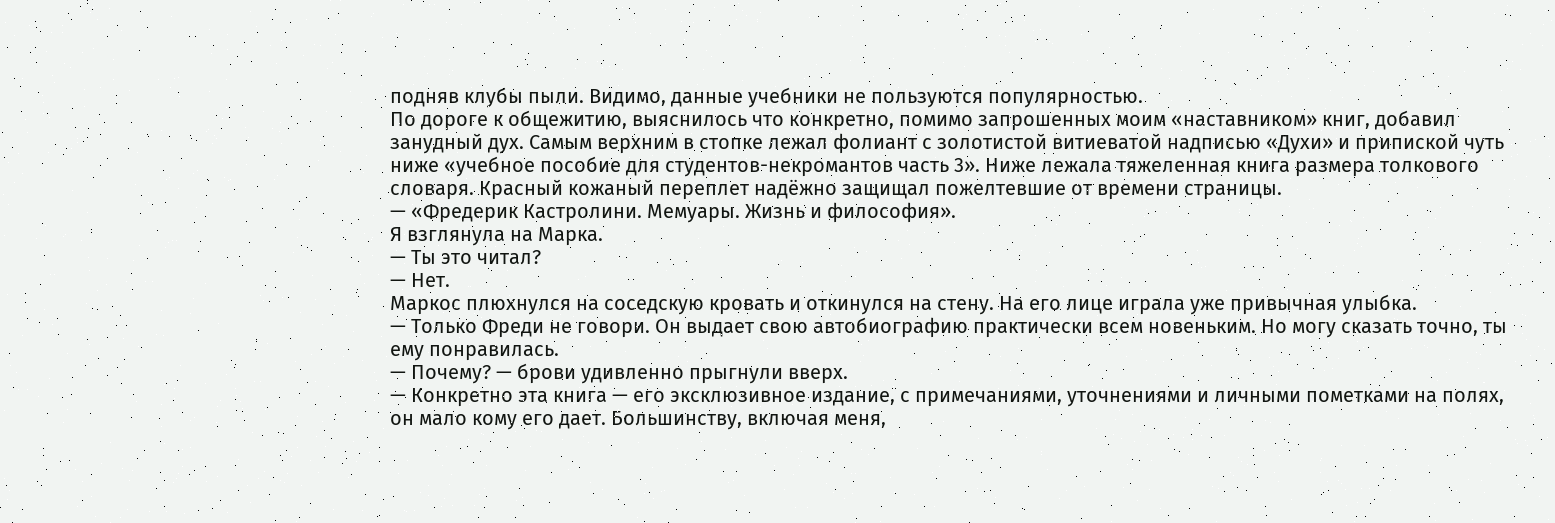подняв клубы пыли. Видимо, данные учебники не пользуются популярностью.
По дороге к общежитию, выяснилось что конкретно, помимо запрошенных моим «наставником» книг, добавил занудный дух. Самым верхним в стопке лежал фолиант с золотистой витиеватой надписью «Духи» и припиской чуть ниже «учебное пособие для студентов-некромантов часть 3». Ниже лежала тяжеленная книга размера толкового словаря. Красный кожаный переплет надёжно защищал пожелтевшие от времени страницы.
— «Фредерик Кастролини. Мемуары. Жизнь и философия».
Я взглянула на Марка.
— Ты это читал?
— Нет.
Маркос плюхнулся на соседскую кровать и откинулся на стену. На его лице играла уже привычная улыбка.
— Только Фреди не говори. Он выдает свою автобиографию практически всем новеньким. Но могу сказать точно, ты ему понравилась.
— Почему? — брови удивленно прыгнули вверх.
— Конкретно эта книга — его эксклюзивное издание, с примечаниями, уточнениями и личными пометками на полях, он мало кому его дает. Большинству, включая меня,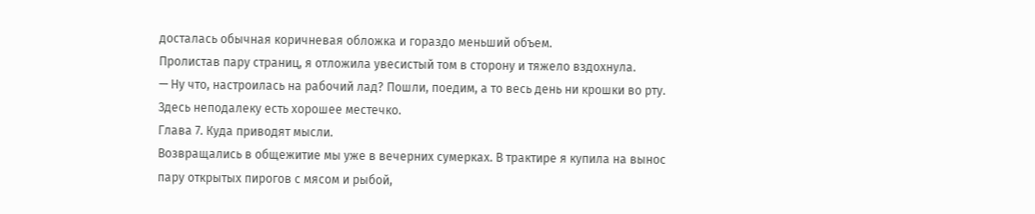досталась обычная коричневая обложка и гораздо меньший объем.
Пролистав пару страниц, я отложила увесистый том в сторону и тяжело вздохнула.
— Ну что, настроилась на рабочий лад? Пошли, поедим, а то весь день ни крошки во рту. Здесь неподалеку есть хорошее местечко.
Глава 7. Куда приводят мысли.
Возвращались в общежитие мы уже в вечерних сумерках. В трактире я купила на вынос пару открытых пирогов с мясом и рыбой,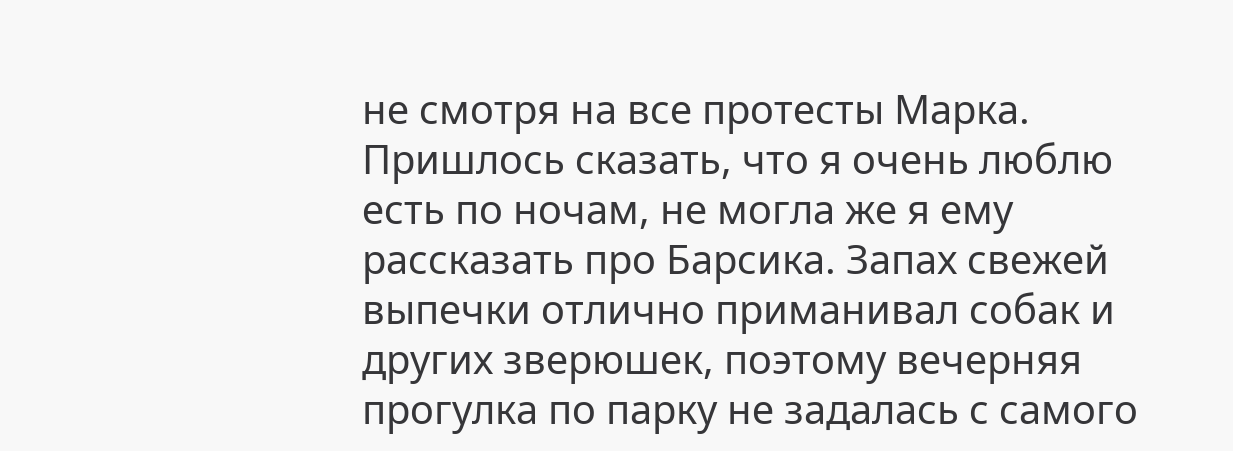не смотря на все протесты Марка. Пришлось сказать, что я очень люблю есть по ночам, не могла же я ему рассказать про Барсика. Запах свежей выпечки отлично приманивал собак и других зверюшек, поэтому вечерняя прогулка по парку не задалась с самого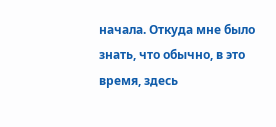начала. Откуда мне было знать, что обычно, в это время, здесь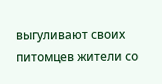выгуливают своих питомцев жители со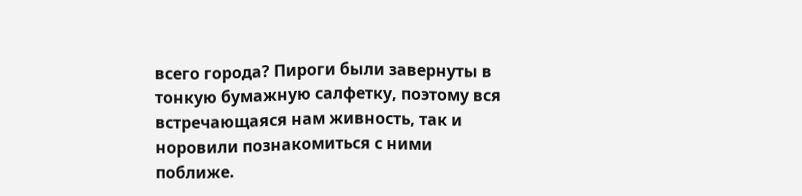всего города? Пироги были завернуты в тонкую бумажную салфетку, поэтому вся встречающаяся нам живность, так и норовили познакомиться с ними поближе.